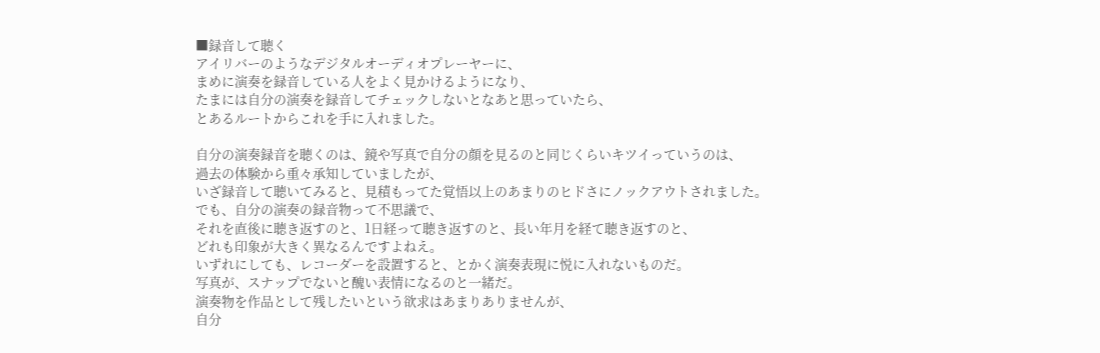■録音して聴く
アイリバーのようなデジタルオーディオプレーヤーに、
まめに演奏を録音している人をよく見かけるようになり、
たまには自分の演奏を録音してチェックしないとなあと思っていたら、
とあるルートからこれを手に入れました。

自分の演奏録音を聴くのは、鏡や写真で自分の顔を見るのと同じくらいキツイっていうのは、
過去の体験から重々承知していましたが、
いざ録音して聴いてみると、見積もってた覚悟以上のあまりのヒドさにノックアウトされました。
でも、自分の演奏の録音物って不思議で、
それを直後に聴き返すのと、1日経って聴き返すのと、長い年月を経て聴き返すのと、
どれも印象が大きく異なるんですよねえ。
いずれにしても、レコーダーを設置すると、とかく演奏表現に悦に入れないものだ。
写真が、スナップでないと醜い表情になるのと一緒だ。
演奏物を作品として残したいという欲求はあまりありませんが、
自分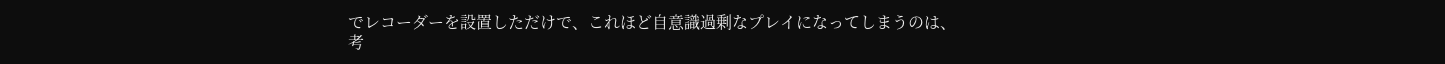でレコーダーを設置しただけで、これほど自意識過剰なプレイになってしまうのは、
考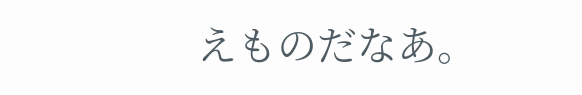えものだなあ。